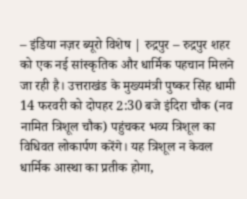– इंडिया नज़र ब्यूरो विशेष | रुद्रपुर – रुद्रपुर शहर को एक नई सांस्कृतिक और धार्मिक पहचान मिलने जा रही है। उत्तराखंड के मुख्यमंत्री पुष्कर सिंह धामी 14 फरवरी को दोपहर 2:30 बजे इंदिरा चौक (नव नामित त्रिशूल चौक) पहुंचकर भव्य त्रिशूल का विधिवत लोकार्पण करेंगे। यह त्रिशूल न केवल धार्मिक आस्था का प्रतीक होगा,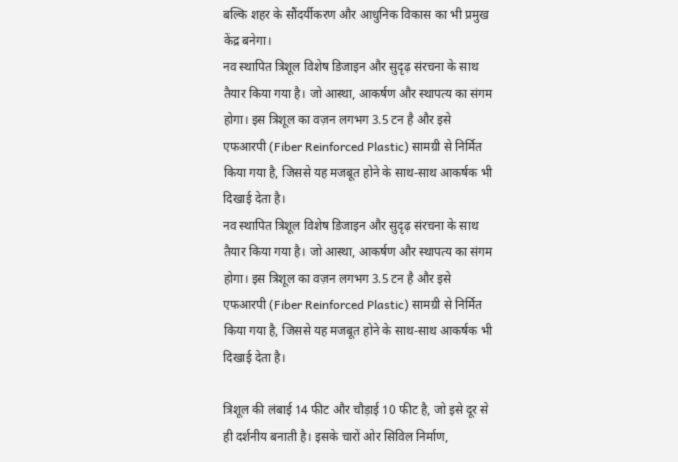बल्कि शहर के सौंदर्यीकरण और आधुनिक विकास का भी प्रमुख केंद्र बनेगा।
नव स्थापित त्रिशूल विशेष डिजाइन और सुदृढ़ संरचना के साथ तैयार किया गया है। जो आस्था, आकर्षण और स्थापत्य का संगम होगा। इस त्रिशूल का वज़न लगभग 3.5 टन है और इसे एफआरपी (Fiber Reinforced Plastic) सामग्री से निर्मित किया गया है, जिससे यह मजबूत होने के साथ-साथ आकर्षक भी दिखाई देता है।
नव स्थापित त्रिशूल विशेष डिजाइन और सुदृढ़ संरचना के साथ तैयार किया गया है। जो आस्था, आकर्षण और स्थापत्य का संगम होगा। इस त्रिशूल का वज़न लगभग 3.5 टन है और इसे एफआरपी (Fiber Reinforced Plastic) सामग्री से निर्मित किया गया है, जिससे यह मजबूत होने के साथ-साथ आकर्षक भी दिखाई देता है।

त्रिशूल की लंबाई 14 फीट और चौड़ाई 10 फीट है, जो इसे दूर से ही दर्शनीय बनाती है। इसके चारों ओर सिविल निर्माण,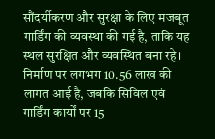सौंदर्यीकरण और सुरक्षा के लिए मजबूत गार्डिंग की व्यवस्था की गई है, ताकि यह स्थल सुरक्षित और व्यवस्थित बना रहे।
निर्माण पर लगभग 10.56 लाख की लागत आई है, जबकि सिविल एवं गार्डिंग कार्यों पर 15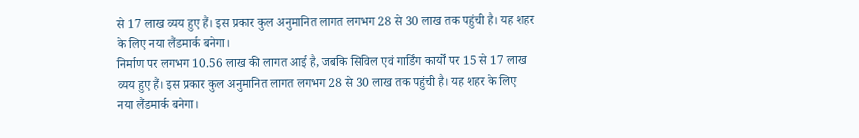से 17 लाख व्यय हुए हैं। इस प्रकार कुल अनुमानित लागत लगभग 28 से 30 लाख तक पहुंची है। यह शहर के लिए नया लैंडमार्क बनेगा।
निर्माण पर लगभग 10.56 लाख की लागत आई है, जबकि सिविल एवं गार्डिंग कार्यों पर 15 से 17 लाख व्यय हुए हैं। इस प्रकार कुल अनुमानित लागत लगभग 28 से 30 लाख तक पहुंची है। यह शहर के लिए नया लैंडमार्क बनेगा।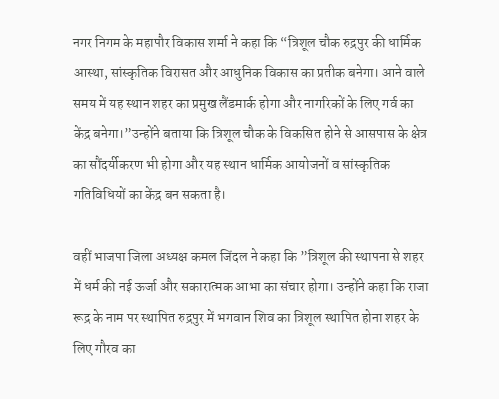नगर निगम के महापौर विकास शर्मा ने कहा कि “त्रिशूल चौक रुद्रपुर की धार्मिक आस्था, सांस्कृतिक विरासत और आधुनिक विकास का प्रतीक बनेगा। आने वाले समय में यह स्थान शहर का प्रमुख लैंडमार्क होगा और नागरिकों के लिए गर्व का केंद्र बनेगा।”उन्होंने बताया कि त्रिशूल चौक के विकसित होने से आसपास के क्षेत्र का सौंदर्यीकरण भी होगा और यह स्थान धार्मिक आयोजनों व सांस्कृतिक गतिविधियों का केंद्र बन सकता है।

वहीं भाजपा जिला अध्यक्ष कमल जिंदल ने कहा कि ”त्रिशूल की स्थापना से शहर में धर्म की नई ऊर्जा और सकारात्मक आभा का संचार होगा। उन्होंने कहा कि राजा रूद्र के नाम पर स्थापित रुद्रपुर में भगवान शिव का त्रिशूल स्थापित होना शहर के लिए गौरव का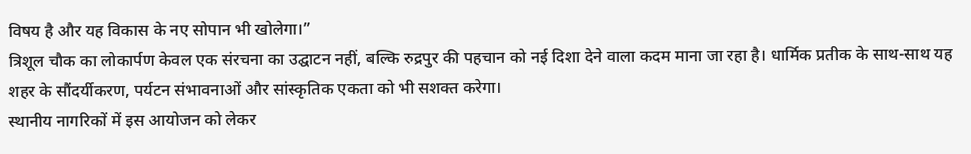विषय है और यह विकास के नए सोपान भी खोलेगा।”
त्रिशूल चौक का लोकार्पण केवल एक संरचना का उद्घाटन नहीं, बल्कि रुद्रपुर की पहचान को नई दिशा देने वाला कदम माना जा रहा है। धार्मिक प्रतीक के साथ-साथ यह शहर के सौंदर्यीकरण, पर्यटन संभावनाओं और सांस्कृतिक एकता को भी सशक्त करेगा।
स्थानीय नागरिकों में इस आयोजन को लेकर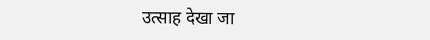उत्साह देखा जा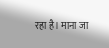रहा है। माना जा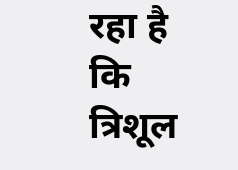रहा है कि त्रिशूल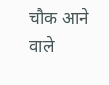चौक आने वाले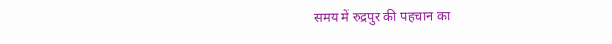समय में रुद्रपुर की पहचान का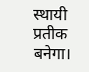स्थायी प्रतीक बनेगा।